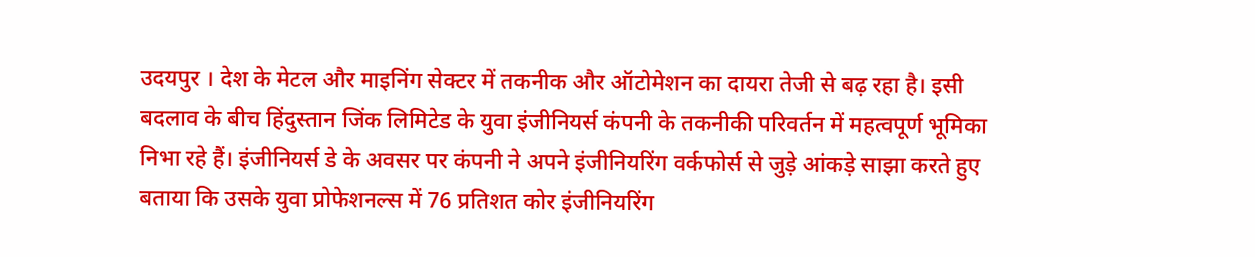उदयपुर । देश के मेटल और माइनिंग सेक्टर में तकनीक और ऑटोमेशन का दायरा तेजी से बढ़ रहा है। इसी बदलाव के बीच हिंदुस्तान जिंक लिमिटेड के युवा इंजीनियर्स कंपनी के तकनीकी परिवर्तन में महत्वपूर्ण भूमिका निभा रहे हैं। इंजीनियर्स डे के अवसर पर कंपनी ने अपने इंजीनियरिंग वर्कफोर्स से जुड़े आंकड़े साझा करते हुए बताया कि उसके युवा प्रोफेशनल्स में 76 प्रतिशत कोर इंजीनियरिंग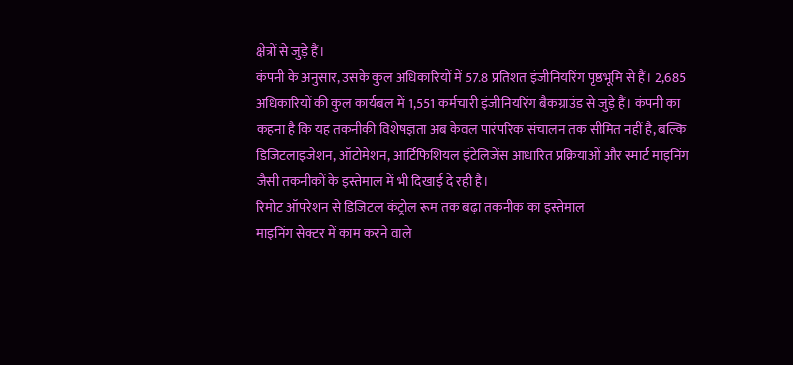क्षेत्रों से जुड़े हैं।
कंपनी के अनुसार, उसके कुल अधिकारियों में 57.8 प्रतिशत इंजीनियरिंग पृष्ठभूमि से हैं। 2,685 अधिकारियों की कुल कार्यबल में 1,551 कर्मचारी इंजीनियरिंग बैकग्राउंड से जुड़े हैं। कंपनी का कहना है कि यह तकनीकी विशेषज्ञता अब केवल पारंपरिक संचालन तक सीमित नहीं है, बल्कि डिजिटलाइजेशन, ऑटोमेशन, आर्टिफिशियल इंटेलिजेंस आधारित प्रक्रियाओं और स्मार्ट माइनिंग जैसी तकनीकों के इस्तेमाल में भी दिखाई दे रही है।
रिमोट ऑपरेशन से डिजिटल कंट्रोल रूम तक बढ़ा तकनीक का इस्तेमाल
माइनिंग सेक्टर में काम करने वाले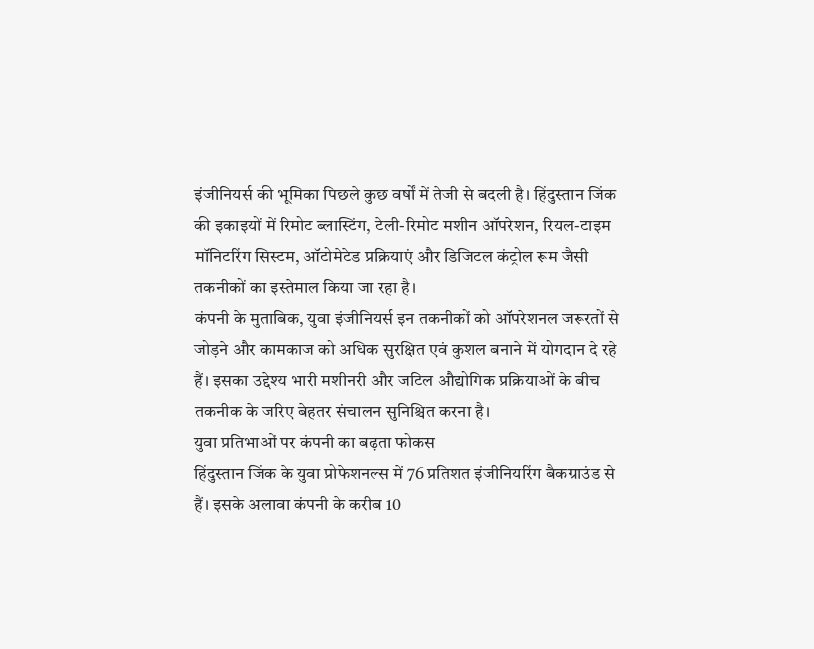इंजीनियर्स की भूमिका पिछले कुछ वर्षों में तेजी से बदली है। हिंदुस्तान जिंक की इकाइयों में रिमोट ब्लास्टिंग, टेली-रिमोट मशीन ऑपरेशन, रियल-टाइम मॉनिटरिंग सिस्टम, ऑटोमेटेड प्रक्रियाएं और डिजिटल कंट्रोल रूम जैसी तकनीकों का इस्तेमाल किया जा रहा है।
कंपनी के मुताबिक, युवा इंजीनियर्स इन तकनीकों को ऑपरेशनल जरूरतों से जोड़ने और कामकाज को अधिक सुरक्षित एवं कुशल बनाने में योगदान दे रहे हैं। इसका उद्देश्य भारी मशीनरी और जटिल औद्योगिक प्रक्रियाओं के बीच तकनीक के जरिए बेहतर संचालन सुनिश्चित करना है।
युवा प्रतिभाओं पर कंपनी का बढ़ता फोकस
हिंदुस्तान जिंक के युवा प्रोफेशनल्स में 76 प्रतिशत इंजीनियरिंग बैकग्राउंड से हैं। इसके अलावा कंपनी के करीब 10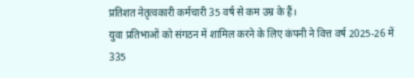प्रतिशत नेतृत्वकारी कर्मचारी 35 वर्ष से कम उम्र के हैं।
युवा प्रतिभाओं को संगठन में शामिल करने के लिए कंपनी ने वित्त वर्ष 2025-26 में 335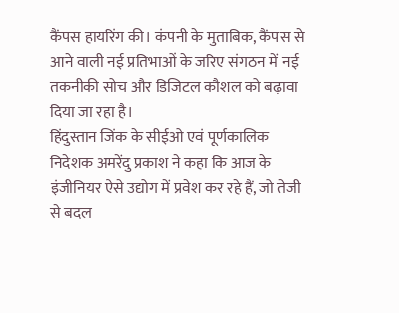कैंपस हायरिंग की। कंपनी के मुताबिक, कैंपस से आने वाली नई प्रतिभाओं के जरिए संगठन में नई तकनीकी सोच और डिजिटल कौशल को बढ़ावा दिया जा रहा है।
हिंदुस्तान जिंक के सीईओ एवं पूर्णकालिक निदेशक अमरेंदु प्रकाश ने कहा कि आज के इंजीनियर ऐसे उद्योग में प्रवेश कर रहे हैं, जो तेजी से बदल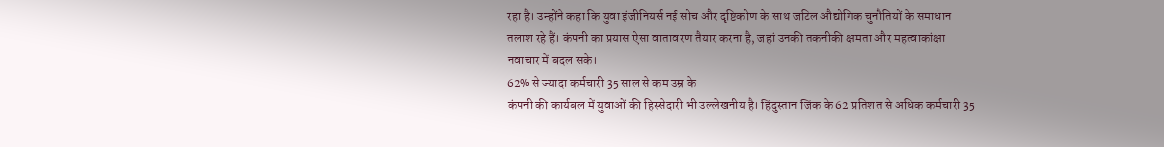रहा है। उन्होंने कहा कि युवा इंजीनियर्स नई सोच और दृष्टिकोण के साथ जटिल औद्योगिक चुनौतियों के समाधान तलाश रहे हैं। कंपनी का प्रयास ऐसा वातावरण तैयार करना है, जहां उनकी तकनीकी क्षमता और महत्वाकांक्षा नवाचार में बदल सके।
62% से ज्यादा कर्मचारी 35 साल से कम उम्र के
कंपनी की कार्यबल में युवाओं की हिस्सेदारी भी उल्लेखनीय है। हिंदुस्तान जिंक के 62 प्रतिशत से अधिक कर्मचारी 35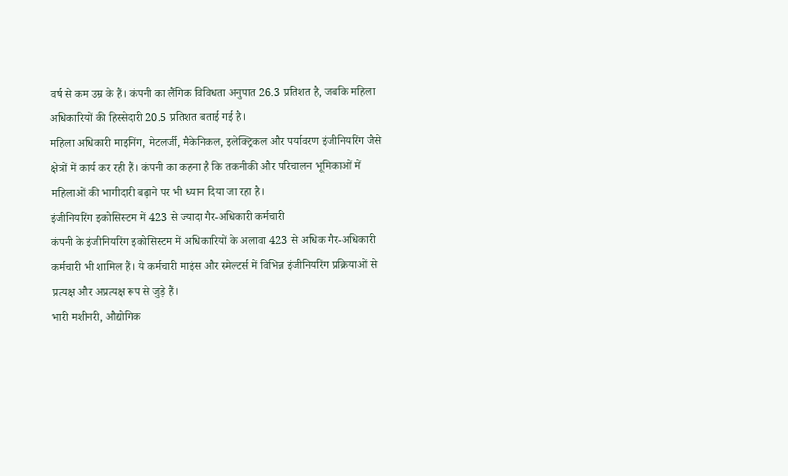वर्ष से कम उम्र के हैं। कंपनी का लैंगिक विविधता अनुपात 26.3 प्रतिशत है, जबकि महिला अधिकारियों की हिस्सेदारी 20.5 प्रतिशत बताई गई है।
महिला अधिकारी माइनिंग, मेटलर्जी, मैकेनिकल, इलेक्ट्रिकल और पर्यावरण इंजीनियरिंग जैसे क्षेत्रों में कार्य कर रही हैं। कंपनी का कहना है कि तकनीकी और परिचालन भूमिकाओं में महिलाओं की भागीदारी बढ़ाने पर भी ध्यान दिया जा रहा है।
इंजीनियरिंग इकोसिस्टम में 423 से ज्यादा गैर-अधिकारी कर्मचारी
कंपनी के इंजीनियरिंग इकोसिस्टम में अधिकारियों के अलावा 423 से अधिक गैर-अधिकारी कर्मचारी भी शामिल हैं। ये कर्मचारी माइंस और स्मेल्टर्स में विभिन्न इंजीनियरिंग प्रक्रियाओं से प्रत्यक्ष और अप्रत्यक्ष रूप से जुड़े हैं।
भारी मशीनरी, औद्योगिक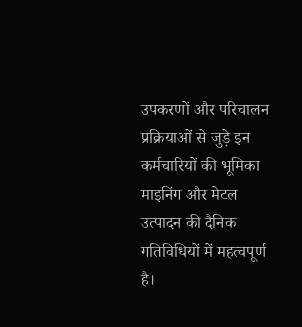उपकरणों और परिचालन प्रक्रियाओं से जुड़े इन कर्मचारियों की भूमिका माइनिंग और मेटल उत्पादन की दैनिक गतिविधियों में महत्वपूर्ण है।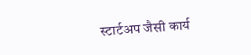स्टार्टअप जैसी कार्य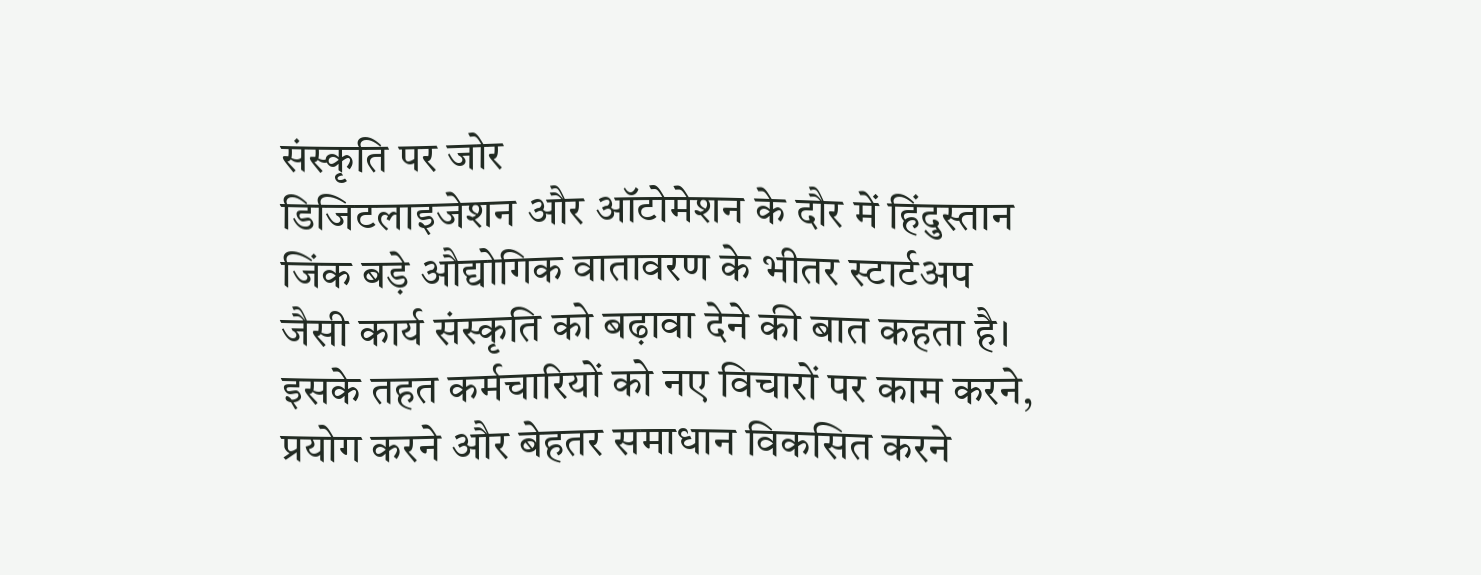संस्कृति पर जोर
डिजिटलाइजेशन और ऑटोमेशन के दौर में हिंदुस्तान जिंक बड़े औद्योगिक वातावरण के भीतर स्टार्टअप जैसी कार्य संस्कृति को बढ़ावा देने की बात कहता है। इसके तहत कर्मचारियों को नए विचारों पर काम करने, प्रयोग करने और बेहतर समाधान विकसित करने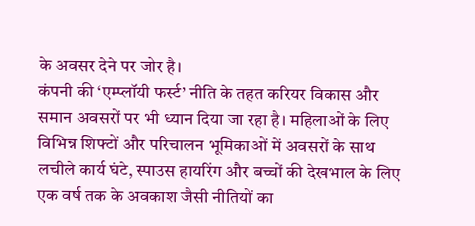के अवसर देने पर जोर है।
कंपनी की ‘एम्प्लॉयी फर्स्ट’ नीति के तहत करियर विकास और समान अवसरों पर भी ध्यान दिया जा रहा है। महिलाओं के लिए विभिन्न शिफ्टों और परिचालन भूमिकाओं में अवसरों के साथ लचीले कार्य घंटे, स्पाउस हायरिंग और बच्चों की देखभाल के लिए एक वर्ष तक के अवकाश जैसी नीतियों का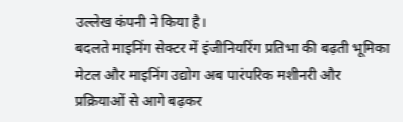उल्लेख कंपनी ने किया है।
बदलते माइनिंग सेक्टर में इंजीनियरिंग प्रतिभा की बढ़ती भूमिका
मेटल और माइनिंग उद्योग अब पारंपरिक मशीनरी और प्रक्रियाओं से आगे बढ़कर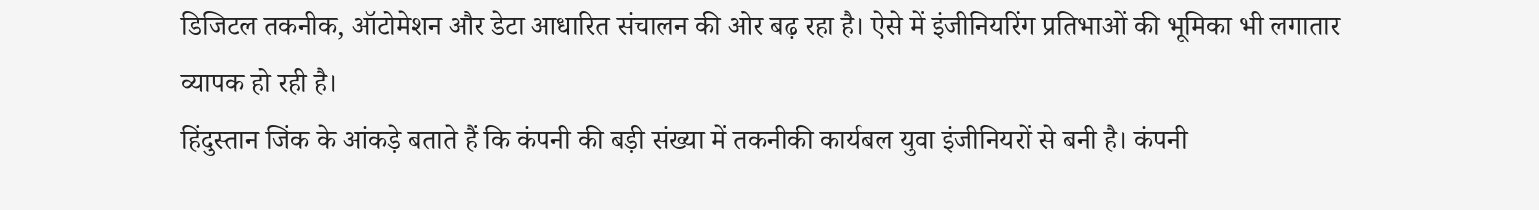डिजिटल तकनीक, ऑटोमेशन और डेटा आधारित संचालन की ओर बढ़ रहा है। ऐसे में इंजीनियरिंग प्रतिभाओं की भूमिका भी लगातार व्यापक हो रही है।
हिंदुस्तान जिंक के आंकड़े बताते हैं कि कंपनी की बड़ी संख्या में तकनीकी कार्यबल युवा इंजीनियरों से बनी है। कंपनी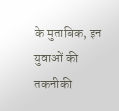के मुताबिक, इन युवाओं की तकनीकी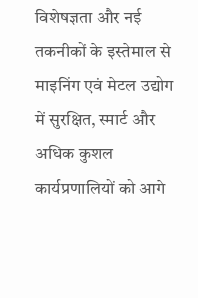विशेषज्ञता और नई तकनीकों के इस्तेमाल से माइनिंग एवं मेटल उद्योग में सुरक्षित, स्मार्ट और अधिक कुशल कार्यप्रणालियों को आगे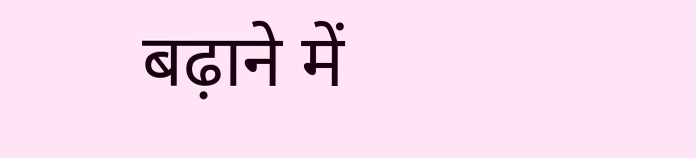बढ़ाने में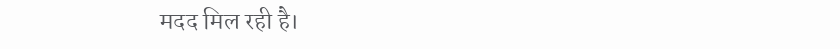मदद मिल रही है।